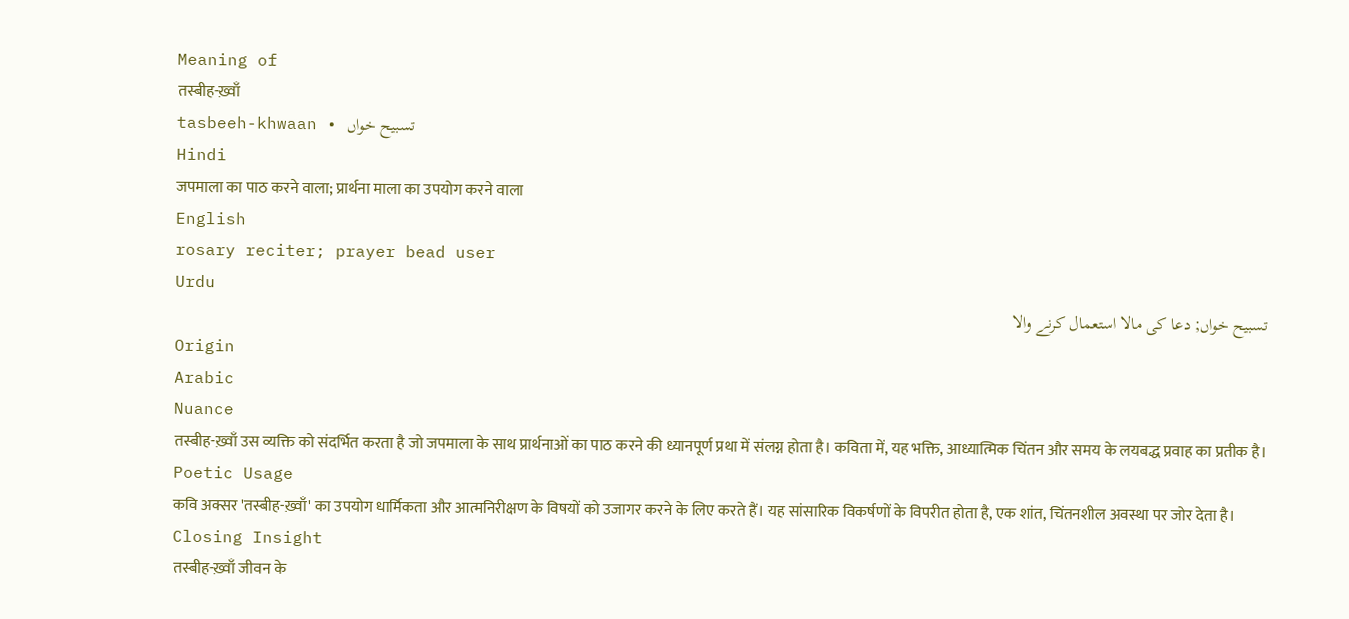Meaning of
तस्बीह-ख़्वाँ
tasbeeh-khwaan • تسبیح خواں
Hindi
जपमाला का पाठ करने वाला; प्रार्थना माला का उपयोग करने वाला
English
rosary reciter; prayer bead user
Urdu
تسبیح خواں; دعا کی مالا استعمال کرنے والا
Origin
Arabic
Nuance
तस्बीह-ख़्वाँ उस व्यक्ति को संदर्भित करता है जो जपमाला के साथ प्रार्थनाओं का पाठ करने की ध्यानपूर्ण प्रथा में संलग्न होता है। कविता में, यह भक्ति, आध्यात्मिक चिंतन और समय के लयबद्ध प्रवाह का प्रतीक है।
Poetic Usage
कवि अक्सर 'तस्बीह-ख़्वाँ' का उपयोग धार्मिकता और आत्मनिरीक्षण के विषयों को उजागर करने के लिए करते हैं। यह सांसारिक विकर्षणों के विपरीत होता है, एक शांत, चिंतनशील अवस्था पर जोर देता है।
Closing Insight
तस्बीह-ख़्वाँ जीवन के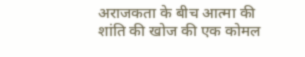अराजकता के बीच आत्मा की शांति की खोज की एक कोमल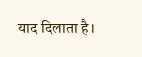याद दिलाता है।